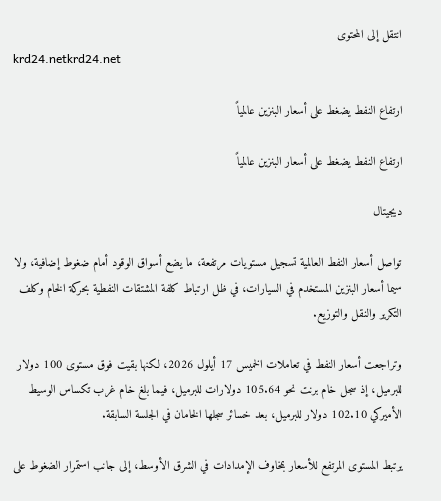انتقل إلى المحتوى
krd24.netkrd24.net

ارتفاع النفط يضغط على أسعار البنزين عالمياً

ارتفاع النفط يضغط على أسعار البنزين عالمياً

ديجيتال

تواصل أسعار النفط العالمية تسجيل مستويات مرتفعة، ما يضع أسواق الوقود أمام ضغوط إضافية، ولا سيما أسعار البنزين المستخدم في السيارات، في ظل ارتباط كلفة المشتقات النفطية بحركة الخام وكلف التكرير والنقل والتوزيع.

وتراجعت أسعار النفط في تعاملات الخميس 17 أيلول 2026، لكنها بقيت فوق مستوى 100 دولار للبرميل، إذ سجل خام برنت نحو 105.64 دولارات للبرميل، فيما بلغ خام غرب تكساس الوسيط الأميركي 102.10 دولار للبرميل، بعد خسائر سجلها الخامان في الجلسة السابقة.

يرتبط المستوى المرتفع للأسعار بمخاوف الإمدادات في الشرق الأوسط، إلى جانب استمرار الضغوط على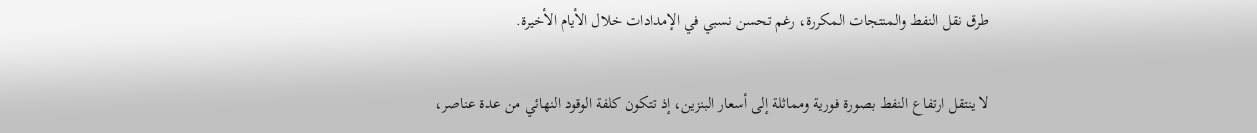طرق نقل النفط والمنتجات المكررة، رغم تحسن نسبي في الإمدادات خلال الأيام الأخيرة.

لا ينتقل ارتفاع النفط بصورة فورية ومماثلة إلى أسعار البنزين، إذ تتكون كلفة الوقود النهائي من عدة عناصر،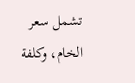تشمل سعر الخام، وكلفة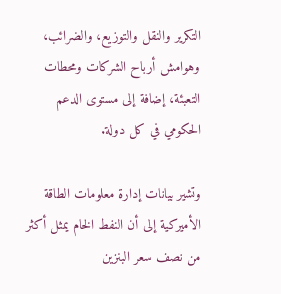التكرير والنقل والتوزيع، والضرائب، وهوامش أرباح الشركات ومحطات التعبئة، إضافة إلى مستوى الدعم الحكومي في كل دولة.

وتشير بيانات إدارة معلومات الطاقة الأميركية إلى أن النفط الخام يمثل أكثر من نصف سعر البنزين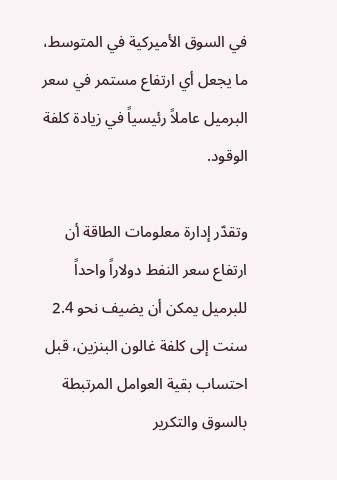في السوق الأميركية في المتوسط، ما يجعل أي ارتفاع مستمر في سعر البرميل عاملاً رئيسياً في زيادة كلفة الوقود.

وتقدّر إدارة معلومات الطاقة أن ارتفاع سعر النفط دولاراً واحداً للبرميل يمكن أن يضيف نحو 2.4 سنت إلى كلفة غالون البنزين، قبل احتساب بقية العوامل المرتبطة بالسوق والتكرير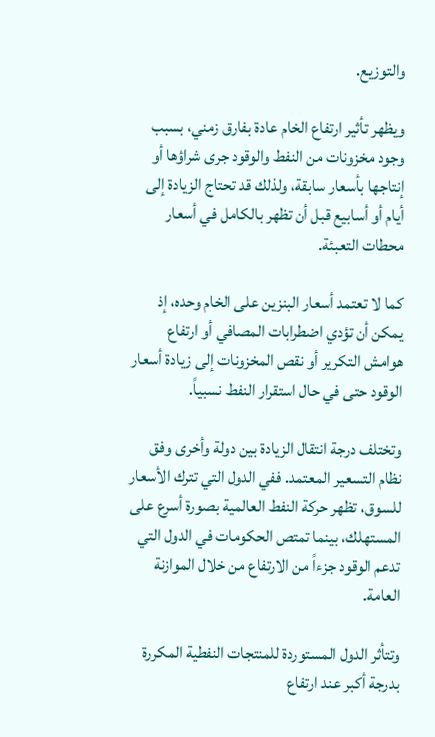والتوزيع.

ويظهر تأثير ارتفاع الخام عادة بفارق زمني، بسبب وجود مخزونات من النفط والوقود جرى شراؤها أو إنتاجها بأسعار سابقة، ولذلك قد تحتاج الزيادة إلى أيام أو أسابيع قبل أن تظهر بالكامل في أسعار محطات التعبئة.

كما لا تعتمد أسعار البنزين على الخام وحده، إذ يمكن أن تؤدي اضطرابات المصافي أو ارتفاع هوامش التكرير أو نقص المخزونات إلى زيادة أسعار الوقود حتى في حال استقرار النفط نسبياً.

وتختلف درجة انتقال الزيادة بين دولة وأخرى وفق نظام التسعير المعتمد. ففي الدول التي تترك الأسعار للسوق، تظهر حركة النفط العالمية بصورة أسرع على المستهلك، بينما تمتص الحكومات في الدول التي تدعم الوقود جزءاً من الارتفاع من خلال الموازنة العامة.

وتتأثر الدول المستوردة للمنتجات النفطية المكررة بدرجة أكبر عند ارتفاع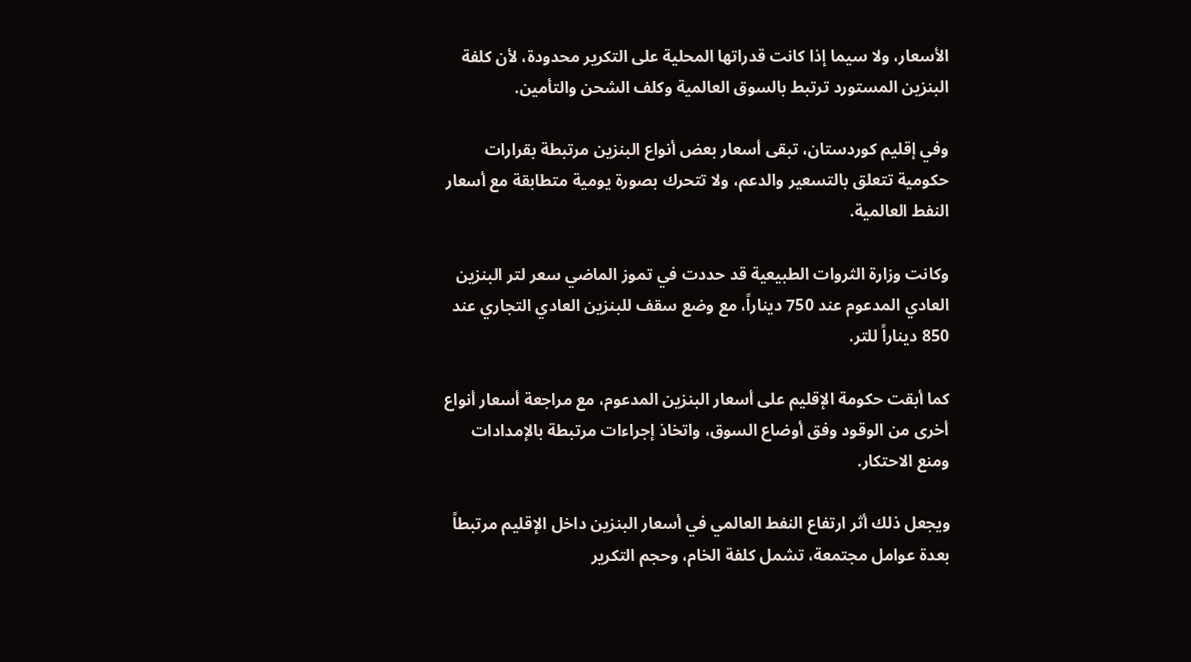الأسعار، ولا سيما إذا كانت قدراتها المحلية على التكرير محدودة، لأن كلفة البنزين المستورد ترتبط بالسوق العالمية وكلف الشحن والتأمين.

وفي إقليم كوردستان، تبقى أسعار بعض أنواع البنزين مرتبطة بقرارات حكومية تتعلق بالتسعير والدعم، ولا تتحرك بصورة يومية متطابقة مع أسعار النفط العالمية.

وكانت وزارة الثروات الطبيعية قد حددت في تموز الماضي سعر لتر البنزين العادي المدعوم عند 750 ديناراً، مع وضع سقف للبنزين العادي التجاري عند 850 ديناراً للتر.

كما أبقت حكومة الإقليم على أسعار البنزين المدعوم، مع مراجعة أسعار أنواع أخرى من الوقود وفق أوضاع السوق، واتخاذ إجراءات مرتبطة بالإمدادات ومنع الاحتكار.

ويجعل ذلك أثر ارتفاع النفط العالمي في أسعار البنزين داخل الإقليم مرتبطاً بعدة عوامل مجتمعة، تشمل كلفة الخام، وحجم التكرير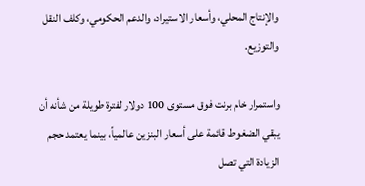والإنتاج المحلي، وأسعار الاستيراد، والدعم الحكومي، وكلف النقل والتوزيع.

واستمرار خام برنت فوق مستوى 100 دولار لفترة طويلة من شأنه أن يبقي الضغوط قائمة على أسعار البنزين عالمياً، بينما يعتمد حجم الزيادة التي تصل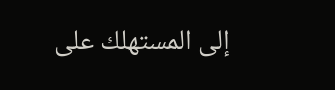إلى المستهلك على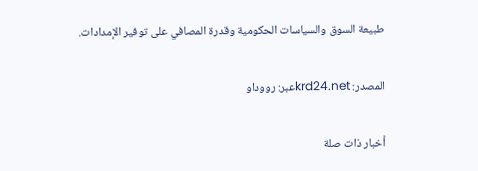طبيعة السوق والسياسات الحكومية وقدرة المصافي على توفير الإمدادات.

المصدر: krd24.netعبر: رووداو

أخبار ذات صلة